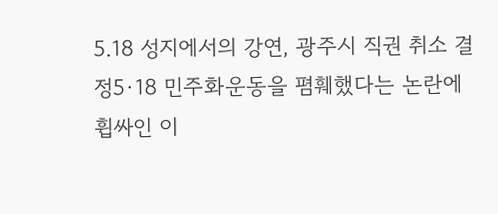5.18 성지에서의 강연, 광주시 직권 취소 결정5·18 민주화운동을 폄훼했다는 논란에 휩싸인 이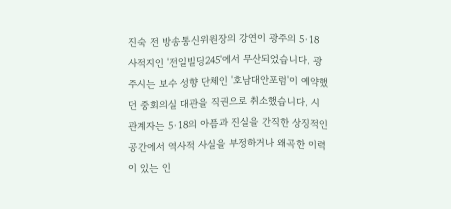진숙 전 방송통신위원장의 강연이 광주의 5·18 사적지인 '전일빌딩245'에서 무산되었습니다. 광주시는 보수 성향 단체인 '호남대안포럼'이 예약했던 중회의실 대관을 직권으로 취소했습니다. 시 관계자는 5·18의 아픔과 진실을 간직한 상징적인 공간에서 역사적 사실을 부정하거나 왜곡한 이력이 있는 인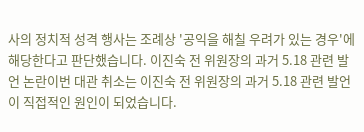사의 정치적 성격 행사는 조례상 '공익을 해칠 우려가 있는 경우'에 해당한다고 판단했습니다. 이진숙 전 위원장의 과거 5.18 관련 발언 논란이번 대관 취소는 이진숙 전 위원장의 과거 5.18 관련 발언이 직접적인 원인이 되었습니다.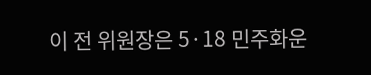이 전 위원장은 5·18 민주화운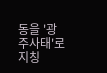동을 '광주사태'로 지칭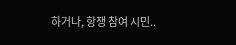하거나, 항쟁 참여 시민..